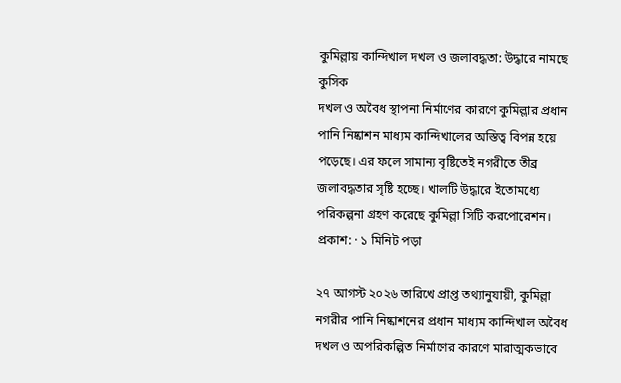কুমিল্লায় কান্দিখাল দখল ও জলাবদ্ধতা: উদ্ধারে নামছে কুসিক
দখল ও অবৈধ স্থাপনা নির্মাণের কারণে কুমিল্লার প্রধান পানি নিষ্কাশন মাধ্যম কান্দিখালের অস্তিত্ব বিপন্ন হয়ে পড়েছে। এর ফলে সামান্য বৃষ্টিতেই নগরীতে তীব্র জলাবদ্ধতার সৃষ্টি হচ্ছে। খালটি উদ্ধারে ইতোমধ্যে পরিকল্পনা গ্রহণ করেছে কুমিল্লা সিটি করপোরেশন।
প্রকাশ: · ১ মিনিট পড়া

২৭ আগস্ট ২০২৬ তারিখে প্রাপ্ত তথ্যানুযায়ী, কুমিল্লা নগরীর পানি নিষ্কাশনের প্রধান মাধ্যম কান্দিখাল অবৈধ দখল ও অপরিকল্পিত নির্মাণের কারণে মারাত্মকভাবে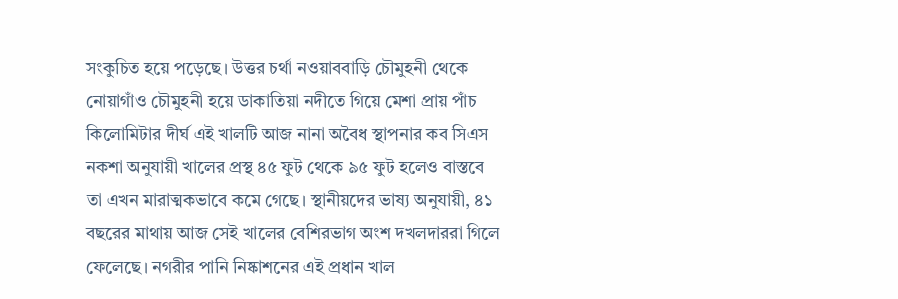সংকুচিত হয়ে পড়েছে। উত্তর চর্থা নওয়াববাড়ি চৌমুহনী থেকে নোয়াগাঁও চৌমুহনী হয়ে ডাকাতিয়া নদীতে গিয়ে মেশা প্রায় পাঁচ কিলোমিটার দীর্ঘ এই খালটি আজ নানা অবৈধ স্থাপনার কব সিএস নকশা অনুযায়ী খালের প্রস্থ ৪৫ ফুট থেকে ৯৫ ফুট হলেও বাস্তবে তা এখন মারাত্মকভাবে কমে গেছে। স্থানীয়দের ভাষ্য অনুযায়ী, ৪১ বছরের মাথায় আজ সেই খালের বেশিরভাগ অংশ দখলদাররা গিলে ফেলেছে। নগরীর পানি নিষ্কাশনের এই প্রধান খাল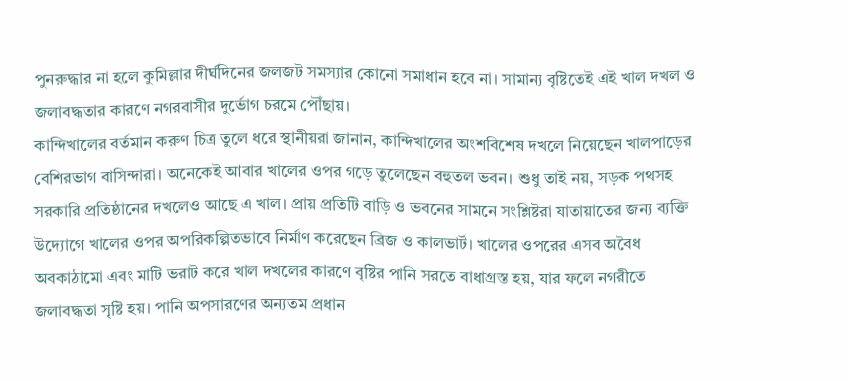পুনরুদ্ধার না হলে কুমিল্লার দীর্ঘদিনের জলজট সমস্যার কোনো সমাধান হবে না। সামান্য বৃষ্টিতেই এই খাল দখল ও জলাবদ্ধতার কারণে নগরবাসীর দুর্ভোগ চরমে পৌঁছায়।
কান্দিখালের বর্তমান করুণ চিত্র তুলে ধরে স্থানীয়রা জানান, কান্দিখালের অংশবিশেষ দখলে নিয়েছেন খালপাড়ের বেশিরভাগ বাসিন্দারা। অনেকেই আবার খালের ওপর গড়ে তুলেছেন বহুতল ভবন। শুধু তাই নয়, সড়ক পথসহ সরকারি প্রতিষ্ঠানের দখলেও আছে এ খাল। প্রায় প্রতিটি বাড়ি ও ভবনের সামনে সংশ্লিষ্টরা যাতায়াতের জন্য ব্যক্তি উদ্যোগে খালের ওপর অপরিকল্পিতভাবে নির্মাণ করেছেন ব্রিজ ও কালভার্ট। খালের ওপরের এসব অবৈধ অবকাঠামো এবং মাটি ভরাট করে খাল দখলের কারণে বৃষ্টির পানি সরতে বাধাগ্রস্ত হয়, যার ফলে নগরীতে জলাবদ্ধতা সৃষ্টি হয়। পানি অপসারণের অন্যতম প্রধান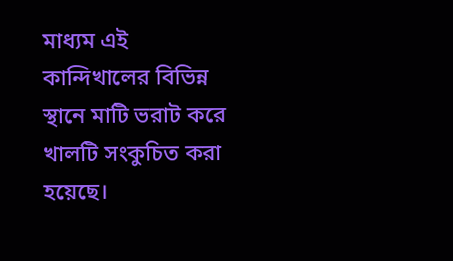মাধ্যম এই কান্দিখালের বিভিন্ন স্থানে মাটি ভরাট করে খালটি সংকুচিত করা হয়েছে।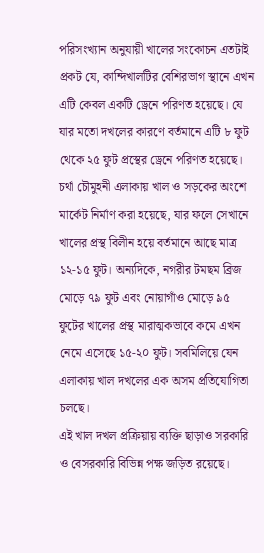পরিসংখ্যান অনুযায়ী খালের সংকোচন এতটাই প্রকট যে, কান্দিখালটির বেশিরভাগ স্থানে এখন এটি কেবল একটি ড্রেনে পরিণত হয়েছে। যে যার মতো দখলের কারণে বর্তমানে এটি ৮ ফুট থেকে ২৫ ফুট প্রস্থের ড্রেনে পরিণত হয়েছে। চর্থা চৌমুহনী এলাকায় খাল ও সড়কের অংশে মার্কেট নির্মাণ করা হয়েছে, যার ফলে সেখানে খালের প্রস্থ বিলীন হয়ে বর্তমানে আছে মাত্র ১২-১৫ ফুট। অন্যদিকে, নগরীর টমছম ব্রিজ মোড়ে ৭৯ ফুট এবং নোয়াগাঁও মোড়ে ৯৫ ফুটের খালের প্রস্থ মারাত্মকভাবে কমে এখন নেমে এসেছে ১৫-২০ ফুট। সবমিলিয়ে যেন এলাকায় খাল দখলের এক অসম প্রতিযোগিতা চলছে।
এই খাল দখল প্রক্রিয়ায় ব্যক্তি ছাড়াও সরকারি ও বেসরকারি বিভিন্ন পক্ষ জড়িত রয়েছে।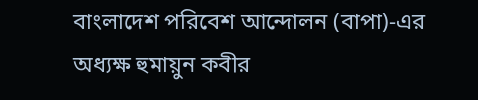বাংলাদেশ পরিবেশ আন্দোলন (বাপা)-এর অধ্যক্ষ হুমায়ুন কবীর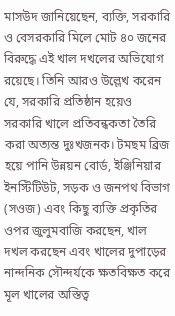মাসউদ জানিয়েছেন, ব্যক্তি, সরকারি ও বেসরকারি মিলে মোট ৪০ জনের বিরুদ্ধে এই খাল দখলের অভিযোগ রয়েছে। তিনি আরও উল্লেখ করেন যে, সরকারি প্রতিষ্ঠান হয়েও সরকারি খালে প্রতিবন্ধকতা তৈরি করা অত্যন্ত দুঃখজনক। টমছম ব্রিজ হয়ে পানি উন্নয়ন বোর্ড, ইঞ্জিনিয়ার ইনস্টিটিউট, সড়ক ও জনপথ বিভাগ (সওজ) এবং কিছু ব্যক্তি প্রকৃতির ওপর জুলুমবাজি করছেন, খাল দখল করছেন এবং খালের দুপাড়ের নান্দনিক সৌন্দর্যকে ক্ষতবিক্ষত করে মূল খালের অস্তিত্ব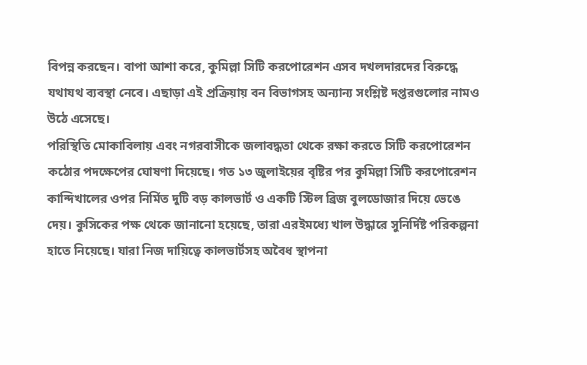বিপন্ন করছেন। বাপা আশা করে, কুমিল্লা সিটি করপোরেশন এসব দখলদারদের বিরুদ্ধে যথাযথ ব্যবস্থা নেবে। এছাড়া এই প্রক্রিয়ায় বন বিভাগসহ অন্যান্য সংশ্লিষ্ট দপ্তরগুলোর নামও উঠে এসেছে।
পরিস্থিতি মোকাবিলায় এবং নগরবাসীকে জলাবদ্ধতা থেকে রক্ষা করতে সিটি করপোরেশন কঠোর পদক্ষেপের ঘোষণা দিয়েছে। গত ১৩ জুলাইয়ের বৃষ্টির পর কুমিল্লা সিটি করপোরেশন কান্দিখালের ওপর নির্মিত দুটি বড় কালভার্ট ও একটি স্টিল ব্রিজ বুলডোজার দিয়ে ভেঙে দেয়। কুসিকের পক্ষ থেকে জানানো হয়েছে, তারা এরইমধ্যে খাল উদ্ধারে সুনির্দিষ্ট পরিকল্পনা হাতে নিয়েছে। যারা নিজ দায়িত্বে কালভার্টসহ অবৈধ স্থাপনা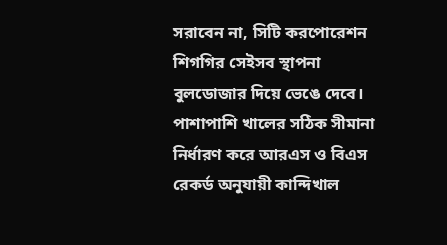সরাবেন না, সিটি করপোরেশন শিগগির সেইসব স্থাপনা বুলডোজার দিয়ে ভেঙে দেবে। পাশাপাশি খালের সঠিক সীমানা নির্ধারণ করে আরএস ও বিএস রেকর্ড অনুযায়ী কান্দিখাল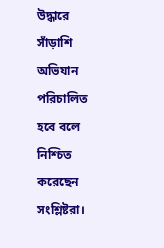উদ্ধারে সাঁড়াশি অভিযান পরিচালিত হবে বলে নিশ্চিত করেছেন সংশ্লিষ্টরা।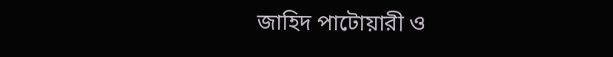জাহিদ পাটোয়ারী ও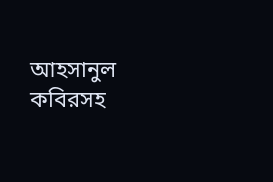আহসানুল কবিরসহ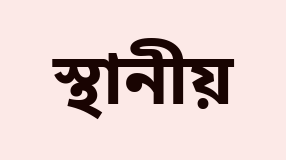স্থানীয়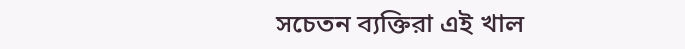সচেতন ব্যক্তিরা এই খাল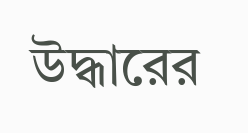উদ্ধারের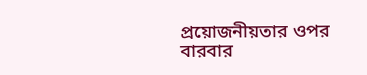প্রয়োজনীয়তার ওপর বারবার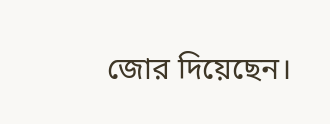জোর দিয়েছেন।